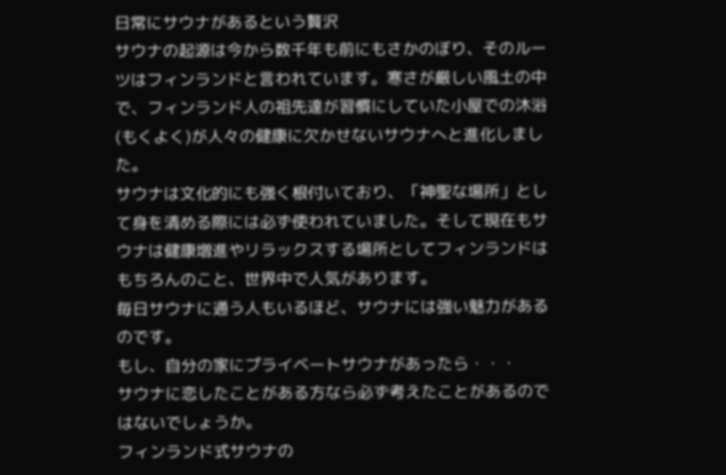日常にサウナがあるという贅沢
サウナの起源は今から数千年も前にもさかのぼり、そのルーツはフィンランドと言われています。寒さが厳しい風土の中で、フィンランド人の祖先達が習慣にしていた小屋での沐浴(もくよく)が人々の健康に欠かせないサウナへと進化しました。
サウナは文化的にも強く根付いており、「神聖な場所」として身を清める際には必ず使われていました。そして現在もサウナは健康増進やリラックスする場所としてフィンランドはもちろんのこと、世界中で人気があります。
毎日サウナに通う人もいるほど、サウナには強い魅力があるのです。
もし、自分の家にプライベートサウナがあったら・・・
サウナに恋したことがある方なら必ず考えたことがあるのではないでしょうか。
フィンランド式サウナの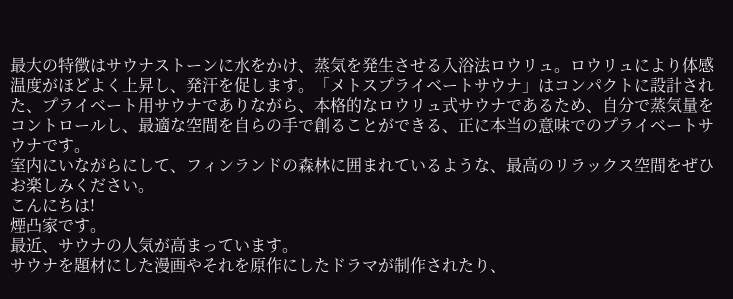最大の特徴はサウナストーンに水をかけ、蒸気を発生させる入浴法ロウリュ。ロウリュにより体感温度がほどよく上昇し、発汗を促します。「メトスプライベートサウナ」はコンパクトに設計された、プライベート用サウナでありながら、本格的なロウリュ式サウナであるため、自分で蒸気量をコントロールし、最適な空間を自らの手で創ることができる、正に本当の意味でのプライベートサウナです。
室内にいながらにして、フィンランドの森林に囲まれているような、最高のリラックス空間をぜひお楽しみください。
こんにちは!
煙凸家です。
最近、サウナの人気が高まっています。
サウナを題材にした漫画やそれを原作にしたドラマが制作されたり、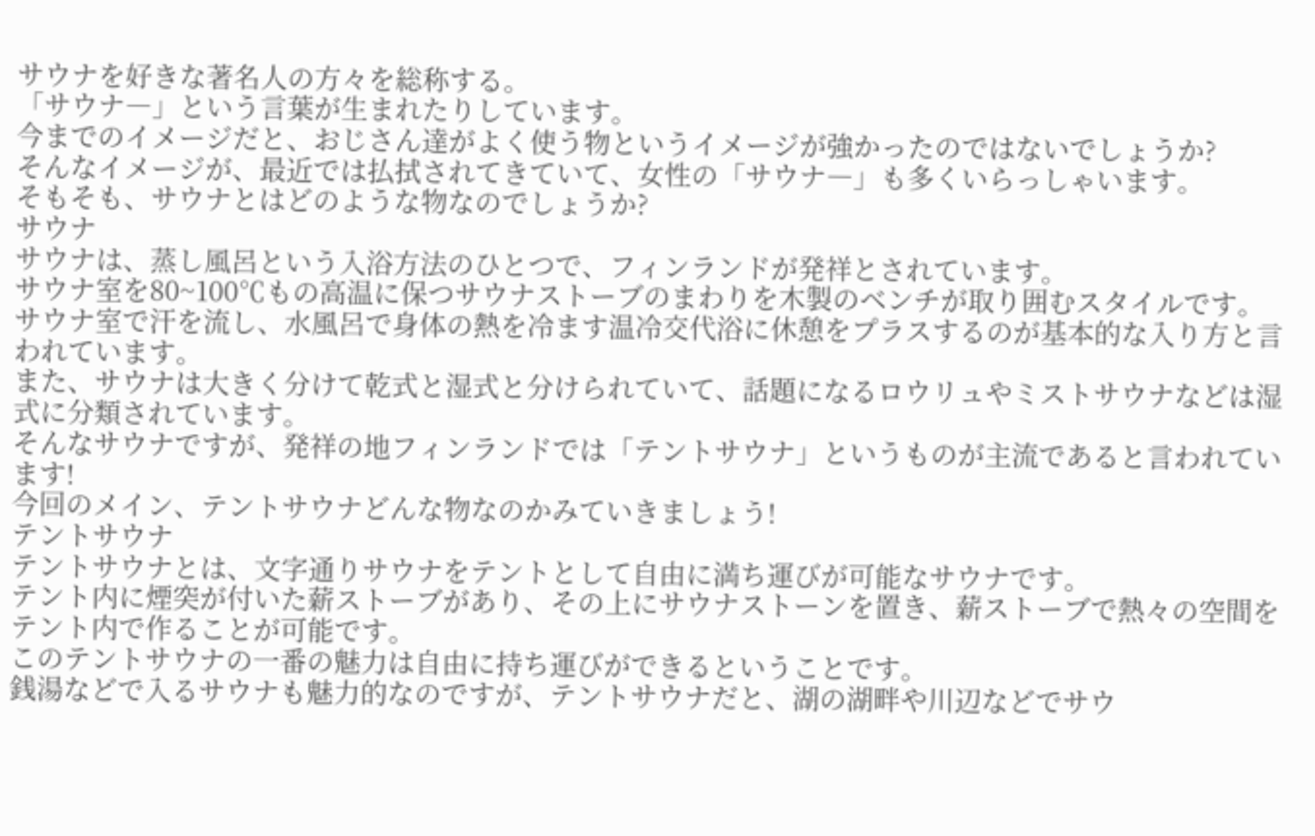サウナを好きな著名人の方々を総称する。
「サウナ―」という言葉が生まれたりしています。
今までのイメージだと、おじさん達がよく使う物というイメージが強かったのではないでしょうか?
そんなイメージが、最近では払拭されてきていて、女性の「サウナ―」も多くいらっしゃいます。
そもそも、サウナとはどのような物なのでしょうか?
サウナ
サウナは、蒸し風呂という入浴方法のひとつで、フィンランドが発祥とされています。
サウナ室を80~100℃もの高温に保つサウナストーブのまわりを木製のベンチが取り囲むスタイルです。
サウナ室で汗を流し、水風呂で身体の熱を冷ます温冷交代浴に休憩をプラスするのが基本的な入り方と言われています。
また、サウナは大きく分けて乾式と湿式と分けられていて、話題になるロウリュやミストサウナなどは湿式に分類されています。
そんなサウナですが、発祥の地フィンランドでは「テントサウナ」というものが主流であると言われています!
今回のメイン、テントサウナどんな物なのかみていきましょう!
テントサウナ
テントサウナとは、文字通りサウナをテントとして自由に満ち運びが可能なサウナです。
テント内に煙突が付いた薪ストーブがあり、その上にサウナストーンを置き、薪ストーブで熱々の空間をテント内で作ることが可能です。
このテントサウナの一番の魅力は自由に持ち運びができるということです。
銭湯などで入るサウナも魅力的なのですが、テントサウナだと、湖の湖畔や川辺などでサウ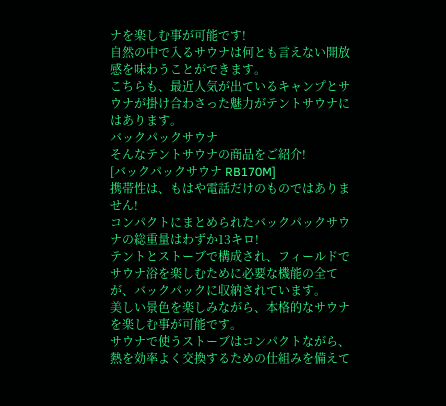ナを楽しむ事が可能です!
自然の中で入るサウナは何とも言えない開放感を味わうことができます。
こちらも、最近人気が出ているキャンプとサウナが掛け合わさった魅力がテントサウナにはあります。
バックパックサウナ
そんなテントサウナの商品をご紹介!
[バックパックサウナ RB170M]
携帯性は、もはや電話だけのものではありません!
コンパクトにまとめられたバックパックサウナの総重量はわずか13キロ!
テントとストーブで構成され、フィールドでサウナ浴を楽しむために必要な機能の全てが、バックパックに収納されています。
美しい景色を楽しみながら、本格的なサウナを楽しむ事が可能です。
サウナで使うストーブはコンパクトながら、熱を効率よく交換するための仕組みを備えて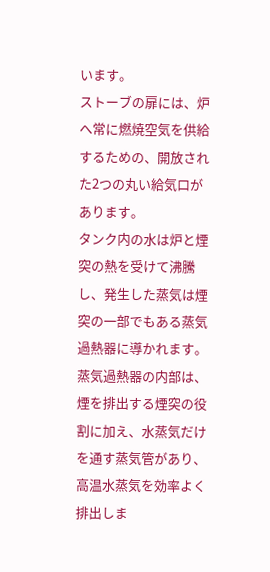います。
ストーブの扉には、炉へ常に燃焼空気を供給するための、開放された2つの丸い給気口があります。
タンク内の水は炉と煙突の熱を受けて沸騰し、発生した蒸気は煙突の一部でもある蒸気過熱器に導かれます。
蒸気過熱器の内部は、煙を排出する煙突の役割に加え、水蒸気だけを通す蒸気管があり、高温水蒸気を効率よく排出しま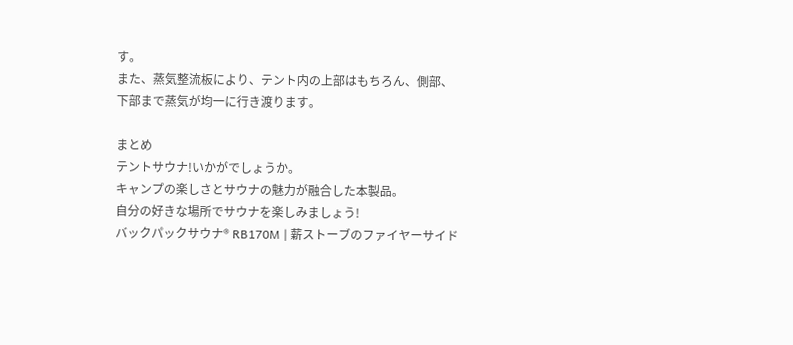す。
また、蒸気整流板により、テント内の上部はもちろん、側部、下部まで蒸気が均一に行き渡ります。

まとめ
テントサウナ!いかがでしょうか。
キャンプの楽しさとサウナの魅力が融合した本製品。
自分の好きな場所でサウナを楽しみましょう!
バックパックサウナ® RB170M | 薪ストーブのファイヤーサイド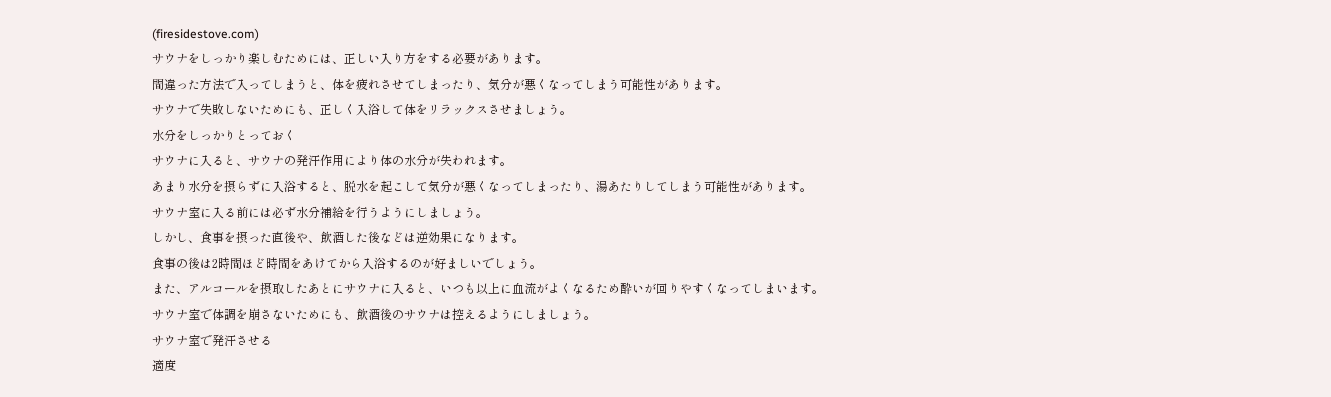(firesidestove.com)
サウナをしっかり楽しむためには、正しい入り方をする必要があります。
間違った方法で入ってしまうと、体を疲れさせてしまったり、気分が悪くなってしまう可能性があります。
サウナで失敗しないためにも、正しく入浴して体をリラックスさせましょう。
水分をしっかりとっておく
サウナに入ると、サウナの発汗作用により体の水分が失われます。
あまり水分を摂らずに入浴すると、脱水を起こして気分が悪くなってしまったり、湯あたりしてしまう可能性があります。
サウナ室に入る前には必ず水分補給を行うようにしましょう。
しかし、食事を摂った直後や、飲酒した後などは逆効果になります。
食事の後は2時間ほど時間をあけてから入浴するのが好ましいでしょう。
また、アルコールを摂取したあとにサウナに入ると、いつも以上に血流がよくなるため酔いが回りやすくなってしまいます。
サウナ室で体調を崩さないためにも、飲酒後のサウナは控えるようにしましょう。
サウナ室で発汗させる
適度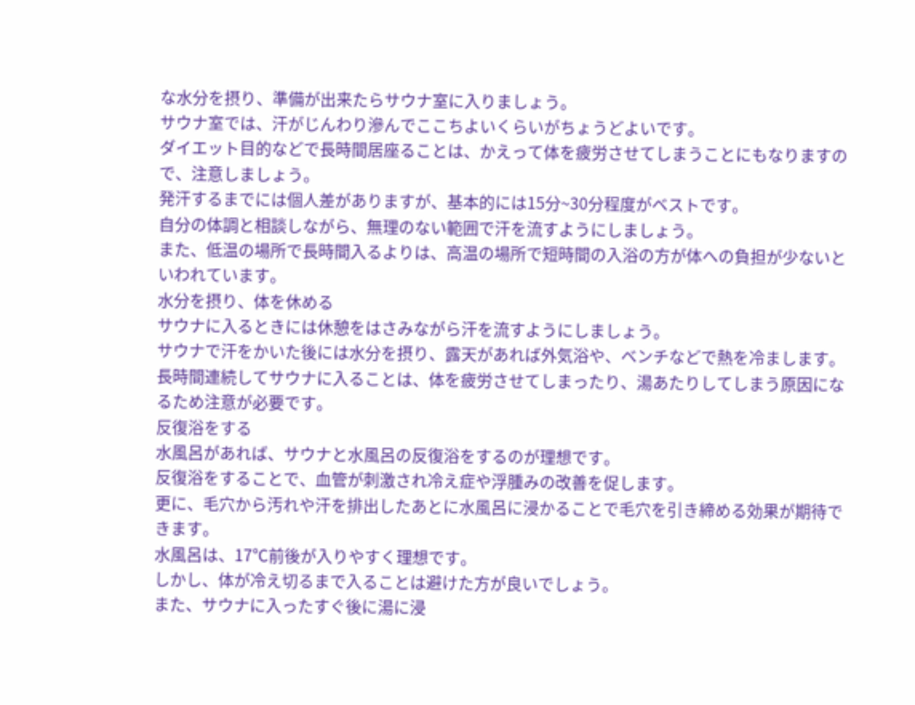な水分を摂り、準備が出来たらサウナ室に入りましょう。
サウナ室では、汗がじんわり滲んでここちよいくらいがちょうどよいです。
ダイエット目的などで長時間居座ることは、かえって体を疲労させてしまうことにもなりますので、注意しましょう。
発汗するまでには個人差がありますが、基本的には15分~30分程度がベストです。
自分の体調と相談しながら、無理のない範囲で汗を流すようにしましょう。
また、低温の場所で長時間入るよりは、高温の場所で短時間の入浴の方が体への負担が少ないといわれています。
水分を摂り、体を休める
サウナに入るときには休憩をはさみながら汗を流すようにしましょう。
サウナで汗をかいた後には水分を摂り、露天があれば外気浴や、ベンチなどで熱を冷まします。
長時間連続してサウナに入ることは、体を疲労させてしまったり、湯あたりしてしまう原因になるため注意が必要です。
反復浴をする
水風呂があれば、サウナと水風呂の反復浴をするのが理想です。
反復浴をすることで、血管が刺激され冷え症や浮腫みの改善を促します。
更に、毛穴から汚れや汗を排出したあとに水風呂に浸かることで毛穴を引き締める効果が期待できます。
水風呂は、17℃前後が入りやすく理想です。
しかし、体が冷え切るまで入ることは避けた方が良いでしょう。
また、サウナに入ったすぐ後に湯に浸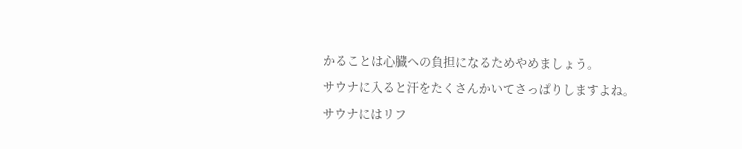かることは心臓への負担になるためやめましょう。
サウナに入ると汗をたくさんかいてさっぱりしますよね。
サウナにはリフ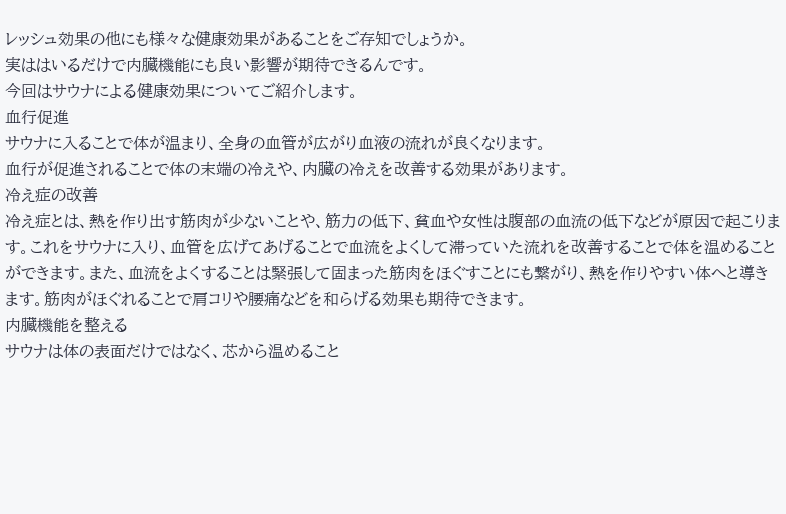レッシュ効果の他にも様々な健康効果があることをご存知でしょうか。
実ははいるだけで内臓機能にも良い影響が期待できるんです。
今回はサウナによる健康効果についてご紹介します。
血行促進
サウナに入ることで体が温まり、全身の血管が広がり血液の流れが良くなります。
血行が促進されることで体の末端の冷えや、内臓の冷えを改善する効果があります。
冷え症の改善
冷え症とは、熱を作り出す筋肉が少ないことや、筋力の低下、貧血や女性は腹部の血流の低下などが原因で起こります。これをサウナに入り、血管を広げてあげることで血流をよくして滞っていた流れを改善することで体を温めることができます。また、血流をよくすることは緊張して固まった筋肉をほぐすことにも繋がり、熱を作りやすい体へと導きます。筋肉がほぐれることで肩コリや腰痛などを和らげる効果も期待できます。
内臓機能を整える
サウナは体の表面だけではなく、芯から温めること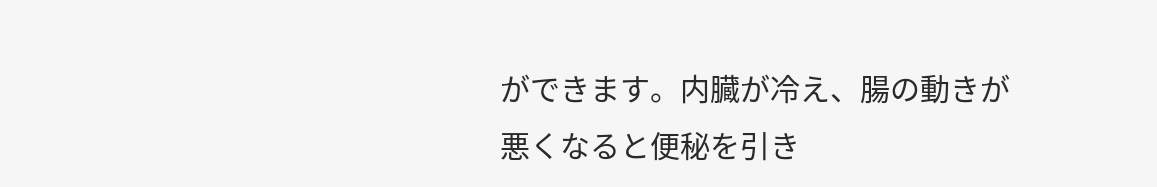ができます。内臓が冷え、腸の動きが悪くなると便秘を引き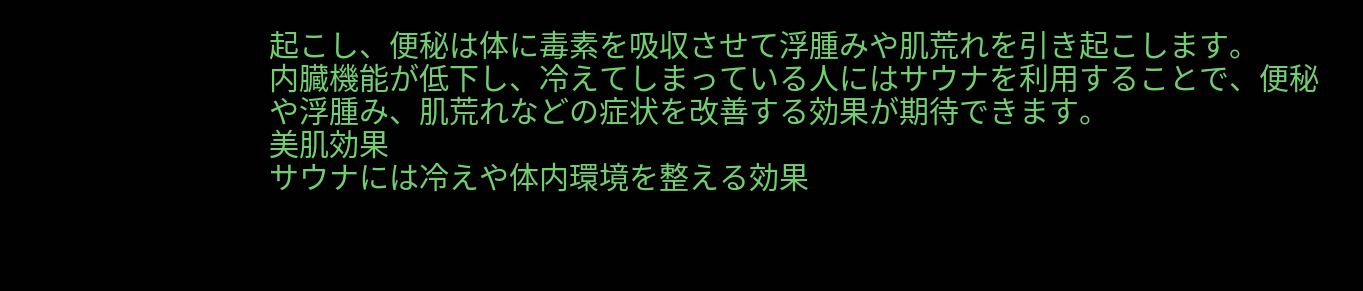起こし、便秘は体に毒素を吸収させて浮腫みや肌荒れを引き起こします。
内臓機能が低下し、冷えてしまっている人にはサウナを利用することで、便秘や浮腫み、肌荒れなどの症状を改善する効果が期待できます。
美肌効果
サウナには冷えや体内環境を整える効果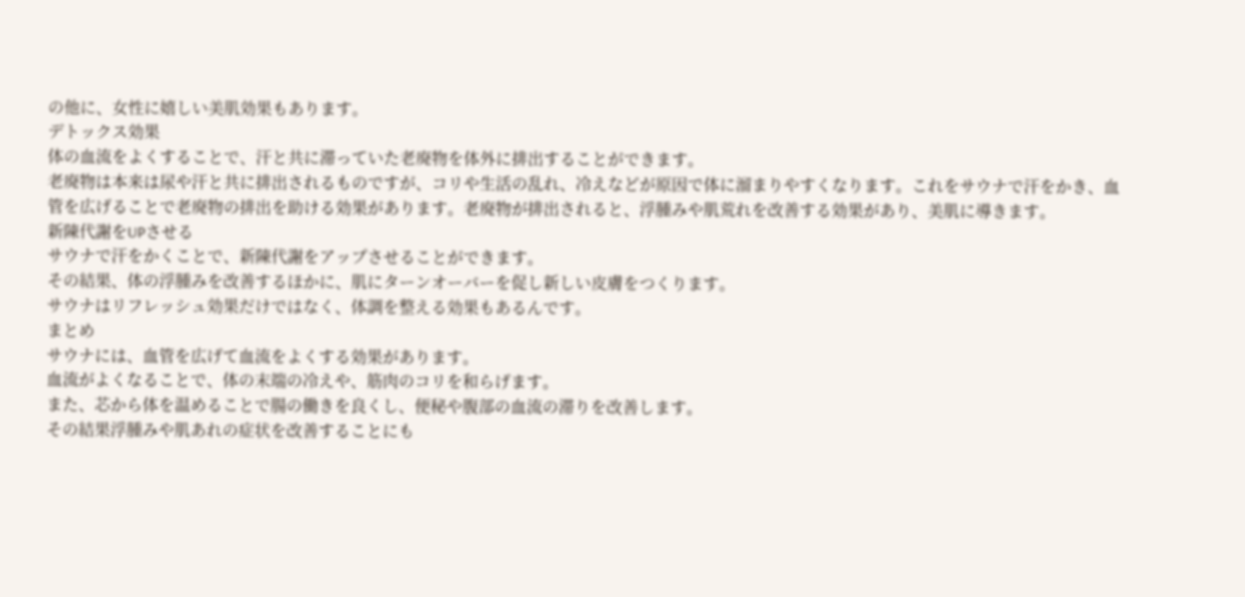の他に、女性に嬉しい美肌効果もあります。
デトックス効果
体の血流をよくすることで、汗と共に滞っていた老廃物を体外に排出することができます。
老廃物は本来は尿や汗と共に排出されるものですが、コリや生活の乱れ、冷えなどが原因で体に溜まりやすくなります。これをサウナで汗をかき、血管を広げることで老廃物の排出を助ける効果があります。老廃物が排出されると、浮腫みや肌荒れを改善する効果があり、美肌に導きます。
新陳代謝をUPさせる
サウナで汗をかくことで、新陳代謝をアップさせることができます。
その結果、体の浮腫みを改善するほかに、肌にターンオーバーを促し新しい皮膚をつくります。
サウナはリフレッシュ効果だけではなく、体調を整える効果もあるんです。
まとめ
サウナには、血管を広げて血流をよくする効果があります。
血流がよくなることで、体の末端の冷えや、筋肉のコリを和らげます。
また、芯から体を温めることで腸の働きを良くし、便秘や腹部の血流の滞りを改善します。
その結果浮腫みや肌あれの症状を改善することにも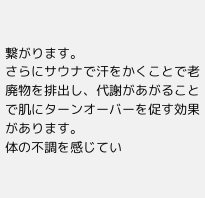繋がります。
さらにサウナで汗をかくことで老廃物を排出し、代謝があがることで肌にターンオーバーを促す効果があります。
体の不調を感じてい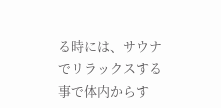る時には、サウナでリラックスする事で体内からす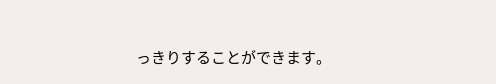っきりすることができます。